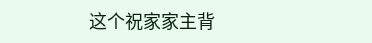这个祝家家主背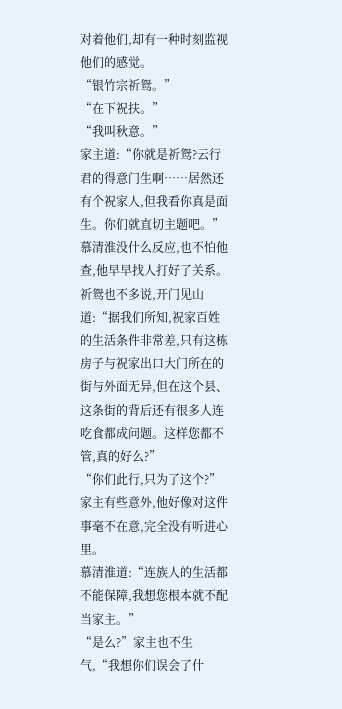对着他们,却有一种时刻监视他们的感觉。
“银竹宗祈鸳。”
“在下祝扶。”
“我叫秋意。”
家主道:“你就是祈鸳?云行君的得意门生啊……居然还有个祝家人,但我看你真是面生。你们就直切主题吧。”
慕清淮没什么反应,也不怕他查,他早早找人打好了关系。
祈鸳也不多说,开门见山道:“据我们所知,祝家百姓的生活条件非常差,只有这栋房子与祝家出口大门所在的街与外面无异,但在这个县、这条街的背后还有很多人连吃食都成问题。这样您都不管,真的好么?”
“你们此行,只为了这个?”家主有些意外,他好像对这件事毫不在意,完全没有听进心里。
慕清淮道:“连族人的生活都不能保障,我想您根本就不配当家主。”
“是么?”家主也不生气,“我想你们误会了什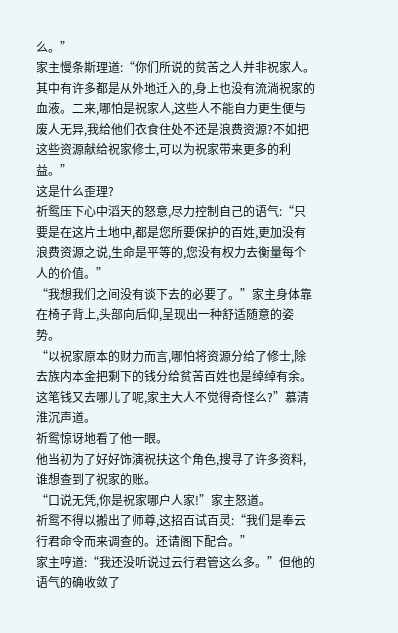么。”
家主慢条斯理道:“你们所说的贫苦之人并非祝家人。
其中有许多都是从外地迁入的,身上也没有流淌祝家的血液。二来,哪怕是祝家人,这些人不能自力更生便与废人无异,我给他们衣食住处不还是浪费资源?不如把这些资源献给祝家修士,可以为祝家带来更多的利益。”
这是什么歪理?
祈鸳压下心中滔天的怒意,尽力控制自己的语气:“只要是在这片土地中,都是您所要保护的百姓,更加没有浪费资源之说,生命是平等的,您没有权力去衡量每个人的价值。”
“我想我们之间没有谈下去的必要了。”家主身体靠在椅子背上,头部向后仰,呈现出一种舒适随意的姿势。
“以祝家原本的财力而言,哪怕将资源分给了修士,除去族内本金把剩下的钱分给贫苦百姓也是绰绰有余。这笔钱又去哪儿了呢,家主大人不觉得奇怪么?”慕清淮沉声道。
祈鸳惊讶地看了他一眼。
他当初为了好好饰演祝扶这个角色,搜寻了许多资料,谁想查到了祝家的账。
“口说无凭,你是祝家哪户人家!”家主怒道。
祈鸳不得以搬出了师尊,这招百试百灵:“我们是奉云行君命令而来调查的。还请阁下配合。”
家主哼道:“我还没听说过云行君管这么多。”但他的语气的确收敛了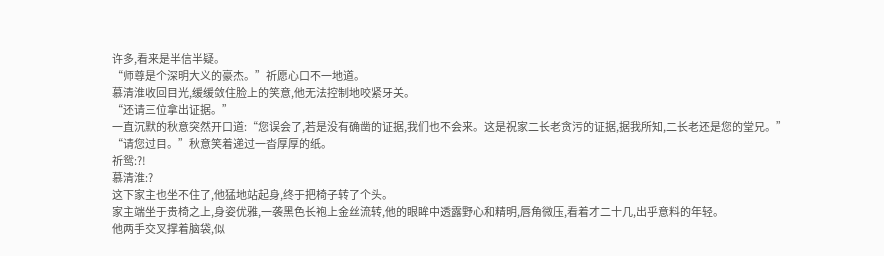许多,看来是半信半疑。
“师尊是个深明大义的豪杰。”祈愿心口不一地道。
慕清淮收回目光,缓缓敛住脸上的笑意,他无法控制地咬紧牙关。
“还请三位拿出证据。”
一直沉默的秋意突然开口道:“您误会了,若是没有确凿的证据,我们也不会来。这是祝家二长老贪污的证据,据我所知,二长老还是您的堂兄。”
“请您过目。”秋意笑着递过一沓厚厚的纸。
祈鸳:?!
慕清淮:?
这下家主也坐不住了,他猛地站起身,终于把椅子转了个头。
家主端坐于贵椅之上,身姿优雅,一袭黑色长袍上金丝流转,他的眼眸中透露野心和精明,唇角微压,看着才二十几,出乎意料的年轻。
他两手交叉撑着脑袋,似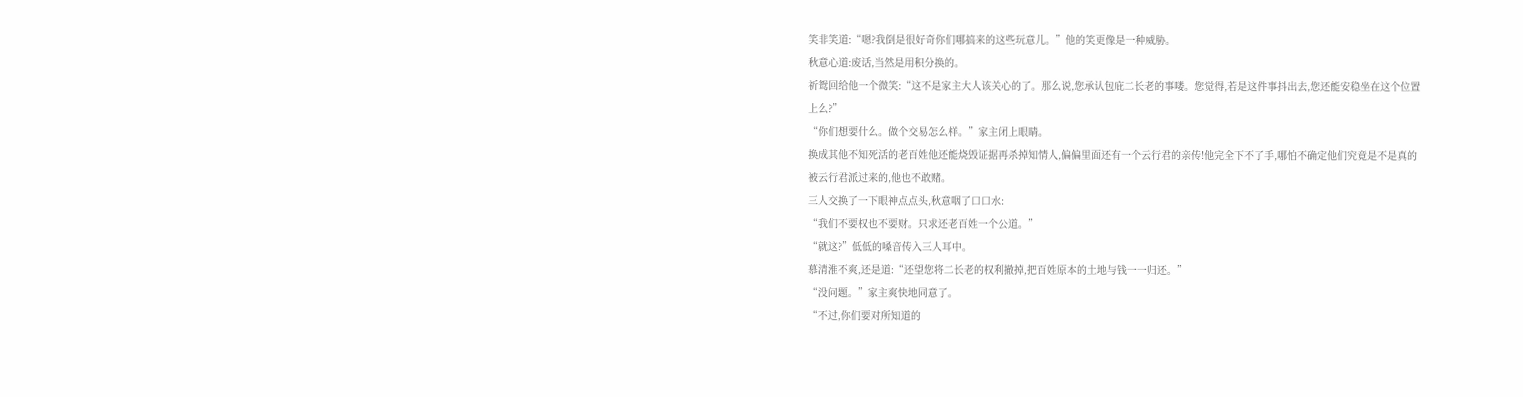笑非笑道:“嗯?我倒是很好奇你们哪搞来的这些玩意儿。”他的笑更像是一种威胁。
秋意心道:废话,当然是用积分换的。
祈鸳回给他一个微笑:“这不是家主大人该关心的了。那么说,您承认包庇二长老的事喽。您觉得,若是这件事抖出去,您还能安稳坐在这个位置上么?”
“你们想要什么。做个交易怎么样。”家主闭上眼睛。
换成其他不知死活的老百姓他还能烧毁证据再杀掉知情人,偏偏里面还有一个云行君的亲传!他完全下不了手,哪怕不确定他们究竟是不是真的被云行君派过来的,他也不敢赌。
三人交换了一下眼神点点头,秋意咽了口口水:
“我们不要权也不要财。只求还老百姓一个公道。”
“就这?”低低的嗓音传入三人耳中。
慕清淮不爽,还是道:“还望您将二长老的权利撤掉,把百姓原本的土地与钱一一归还。”
“没问题。”家主爽快地同意了。
“不过,你们要对所知道的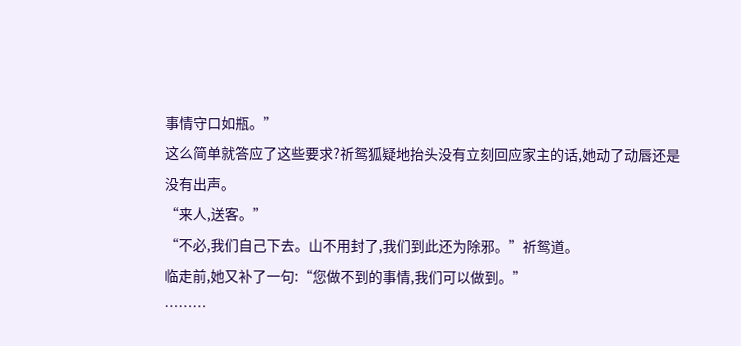事情守口如瓶。”
这么简单就答应了这些要求?祈鸳狐疑地抬头没有立刻回应家主的话,她动了动唇还是没有出声。
“来人,送客。”
“不必,我们自己下去。山不用封了,我们到此还为除邪。”祈鸳道。
临走前,她又补了一句:“您做不到的事情,我们可以做到。”
………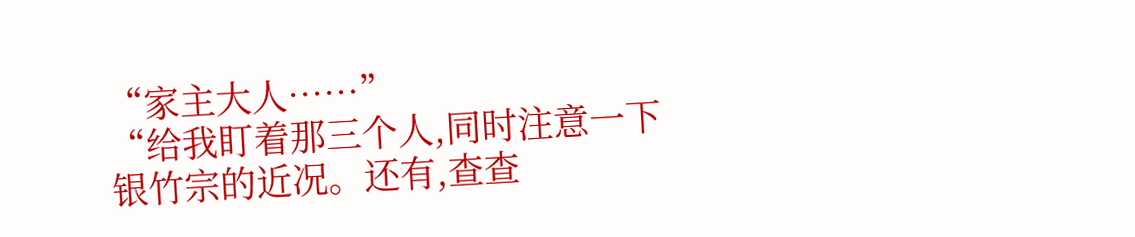“家主大人……”
“给我盯着那三个人,同时注意一下银竹宗的近况。还有,查查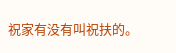祝家有没有叫祝扶的。